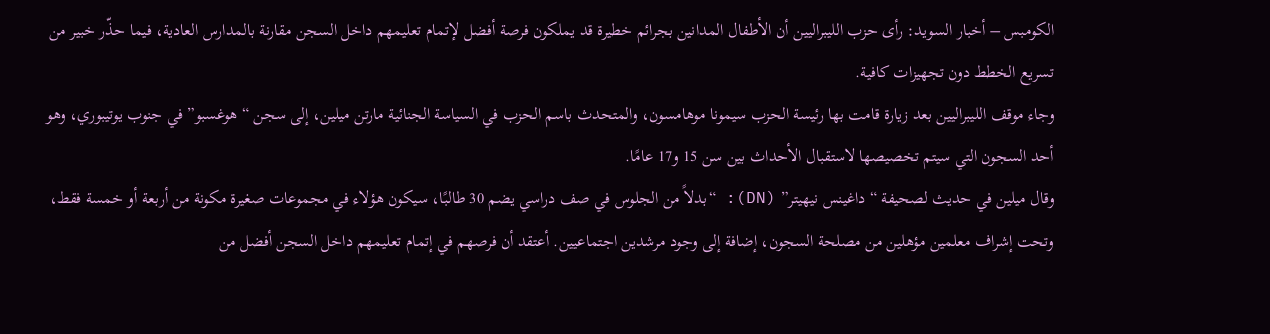الكومبس – أخبار السويد: رأى حزب الليبراليين أن الأطفال المدانين بجرائم خطيرة قد يملكون فرصة أفضل لإتمام تعليمهم داخل السجن مقارنة بالمدارس العادية، فيما حذّر خبير من تسريع الخطط دون تجهيزات كافية.
وجاء موقف الليبراليين بعد زيارة قامت بها رئيسة الحزب سيمونا موهامسون، والمتحدث باسم الحزب في السياسة الجنائية مارتن ميلين، إلى سجن “هوغسبو” في جنوب يوتيبوري، وهو أحد السجون التي سيتم تخصيصها لاستقبال الأحداث بين سن 15 و17 عامًا.
وقال ميلين في حديث لصحيفة “داغينس نيهيتر” (DN): “بدلاً من الجلوس في صف دراسي يضم 30 طالبًا، سيكون هؤلاء في مجموعات صغيرة مكونة من أربعة أو خمسة فقط، وتحت إشراف معلمين مؤهلين من مصلحة السجون، إضافة إلى وجود مرشدين اجتماعيين. أعتقد أن فرصهم في إتمام تعليمهم داخل السجن أفضل من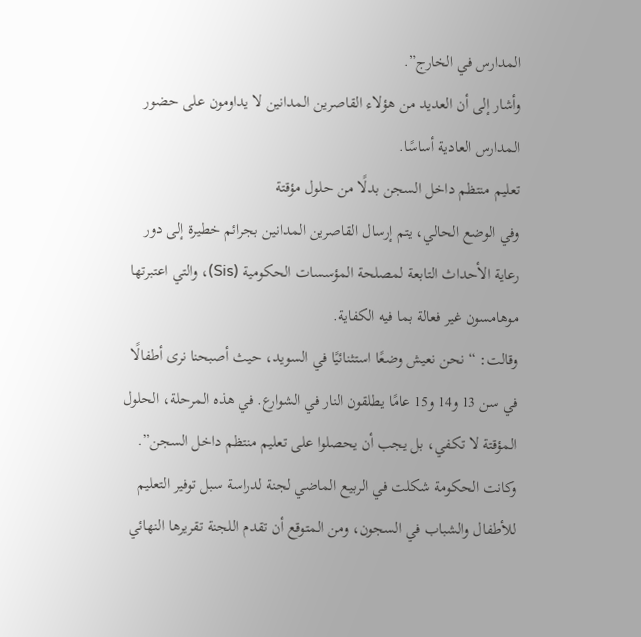المدارس في الخارج”.
وأشار إلى أن العديد من هؤلاء القاصرين المدانين لا يداومون على حضور المدارس العادية أساسًا.
تعليم منتظم داخل السجن بدلًا من حلول مؤقتة
وفي الوضع الحالي، يتم إرسال القاصرين المدانين بجرائم خطيرة إلى دور رعاية الأحداث التابعة لمصلحة المؤسسات الحكومية (Sis)، والتي اعتبرتها موهامسون غير فعالة بما فيه الكفاية.
وقالت: “نحن نعيش وضعًا استثنائيًا في السويد، حيث أصبحنا نرى أطفالًا في سن 13 و14 و15 عامًا يطلقون النار في الشوارع. في هذه المرحلة، الحلول المؤقتة لا تكفي، بل يجب أن يحصلوا على تعليم منتظم داخل السجن”.
وكانت الحكومة شكلت في الربيع الماضي لجنة لدراسة سبل توفير التعليم للأطفال والشباب في السجون، ومن المتوقع أن تقدم اللجنة تقريرها النهائي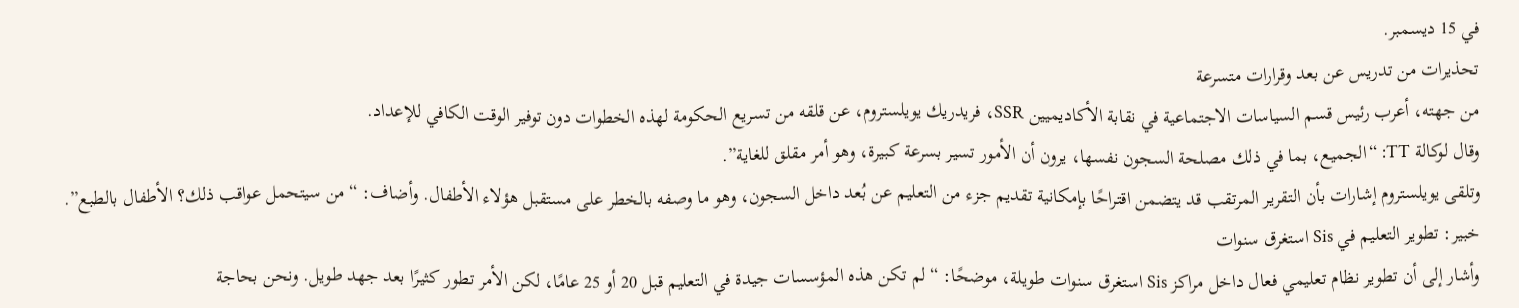في 15 ديسمبر.
تحذيرات من تدريس عن بعد وقرارات متسرعة
من جهته، أعرب رئيس قسم السياسات الاجتماعية في نقابة الأكاديميين SSR، فريدريك يويلستروم، عن قلقه من تسريع الحكومة لهذه الخطوات دون توفير الوقت الكافي للإعداد.
وقال لوكالة TT: “الجميع، بما في ذلك مصلحة السجون نفسها، يرون أن الأمور تسير بسرعة كبيرة، وهو أمر مقلق للغاية”.
وتلقى يويلستروم إشارات بأن التقرير المرتقب قد يتضمن اقتراحًا بإمكانية تقديم جزء من التعليم عن بُعد داخل السجون، وهو ما وصفه بالخطر على مستقبل هؤلاء الأطفال. وأضاف: “من سيتحمل عواقب ذلك؟ الأطفال بالطبع”.
خبير: تطوير التعليم في Sis استغرق سنوات
وأشار إلى أن تطوير نظام تعليمي فعال داخل مراكز Sis استغرق سنوات طويلة، موضحًا: “لم تكن هذه المؤسسات جيدة في التعليم قبل 20 أو 25 عامًا، لكن الأمر تطور كثيرًا بعد جهد طويل. ونحن بحاجة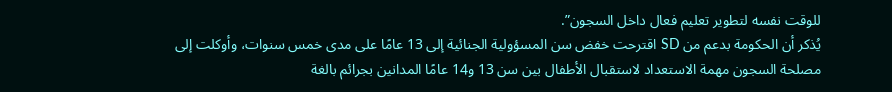للوقت نفسه لتطوير تعليم فعال داخل السجون”.
يُذكر أن الحكومة بدعم من SD اقترحت خفض سن المسؤولية الجنائية إلى 13 عامًا على مدى خمس سنوات، وأوكلت إلى مصلحة السجون مهمة الاستعداد لاستقبال الأطفال بين سن 13 و14 عامًا المدانين بجرائم بالغة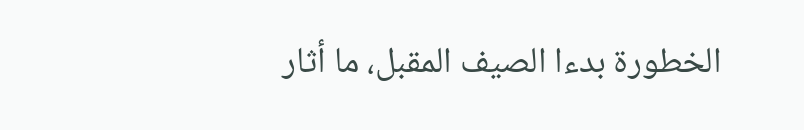الخطورة بدءا الصيف المقبل، ما أثار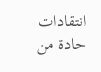انتقادات حادة من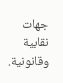جهات نقابية وقانونية.